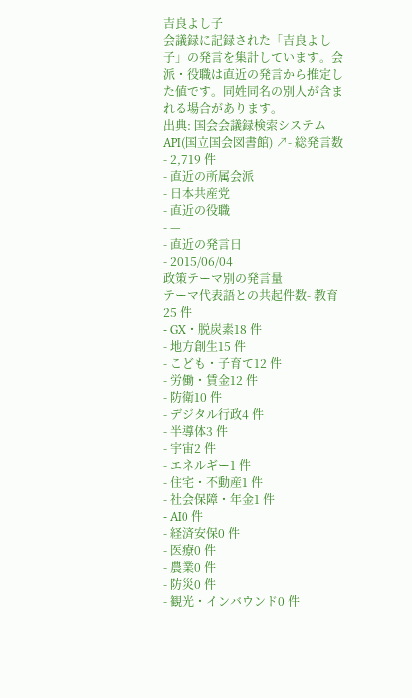吉良よし子
会議録に記録された「吉良よし子」の発言を集計しています。会派・役職は直近の発言から推定した値です。同姓同名の別人が含まれる場合があります。
出典: 国会会議録検索システム API(国立国会図書館) ↗- 総発言数
- 2,719 件
- 直近の所属会派
- 日本共産党
- 直近の役職
- —
- 直近の発言日
- 2015/06/04
政策テーマ別の発言量
テーマ代表語との共起件数- 教育25 件
- GX・脱炭素18 件
- 地方創生15 件
- こども・子育て12 件
- 労働・賃金12 件
- 防衛10 件
- デジタル行政4 件
- 半導体3 件
- 宇宙2 件
- エネルギー1 件
- 住宅・不動産1 件
- 社会保障・年金1 件
- AI0 件
- 経済安保0 件
- 医療0 件
- 農業0 件
- 防災0 件
- 観光・インバウンド0 件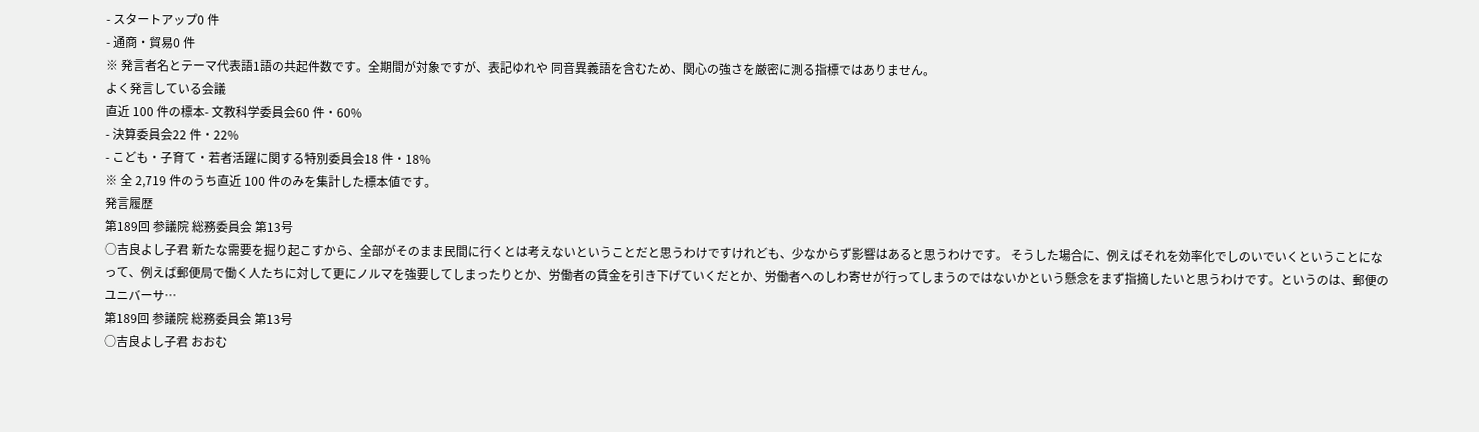- スタートアップ0 件
- 通商・貿易0 件
※ 発言者名とテーマ代表語1語の共起件数です。全期間が対象ですが、表記ゆれや 同音異義語を含むため、関心の強さを厳密に測る指標ではありません。
よく発言している会議
直近 100 件の標本- 文教科学委員会60 件・60%
- 決算委員会22 件・22%
- こども・子育て・若者活躍に関する特別委員会18 件・18%
※ 全 2,719 件のうち直近 100 件のみを集計した標本値です。
発言履歴
第189回 参議院 総務委員会 第13号
○吉良よし子君 新たな需要を掘り起こすから、全部がそのまま民間に行くとは考えないということだと思うわけですけれども、少なからず影響はあると思うわけです。 そうした場合に、例えばそれを効率化でしのいでいくということになって、例えば郵便局で働く人たちに対して更にノルマを強要してしまったりとか、労働者の賃金を引き下げていくだとか、労働者へのしわ寄せが行ってしまうのではないかという懸念をまず指摘したいと思うわけです。というのは、郵便のユニバーサ…
第189回 参議院 総務委員会 第13号
○吉良よし子君 おおむ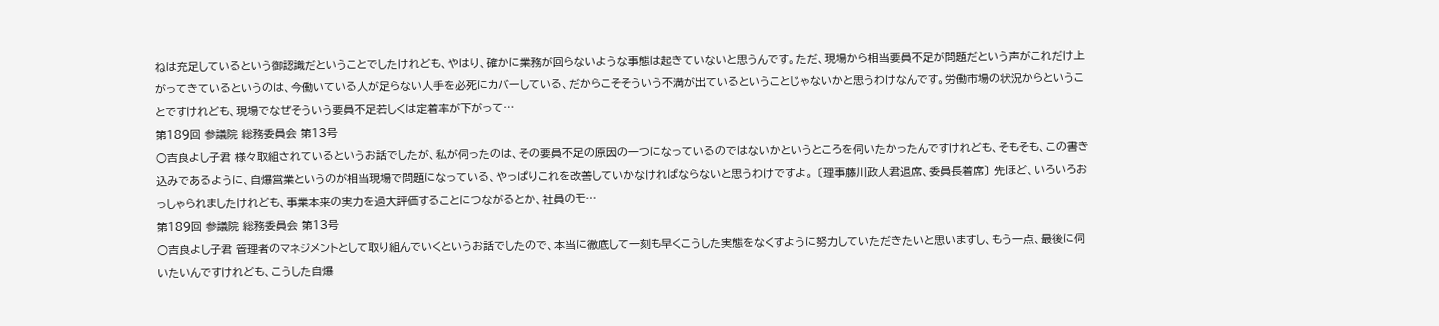ねは充足しているという御認識だということでしたけれども、やはり、確かに業務が回らないような事態は起きていないと思うんです。ただ、現場から相当要員不足が問題だという声がこれだけ上がってきているというのは、今働いている人が足らない人手を必死にカバーしている、だからこそそういう不満が出ているということじゃないかと思うわけなんです。労働市場の状況からということですけれども、現場でなぜそういう要員不足若しくは定着率が下がって…
第189回 参議院 総務委員会 第13号
○吉良よし子君 様々取組されているというお話でしたが、私が伺ったのは、その要員不足の原因の一つになっているのではないかというところを伺いたかったんですけれども、そもそも、この書き込みであるように、自爆営業というのが相当現場で問題になっている、やっぱりこれを改善していかなければならないと思うわけですよ。 〔理事藤川政人君退席、委員長着席〕 先ほど、いろいろおっしゃられましたけれども、事業本来の実力を過大評価することにつながるとか、社員のモ…
第189回 参議院 総務委員会 第13号
○吉良よし子君 管理者のマネジメントとして取り組んでいくというお話でしたので、本当に徹底して一刻も早くこうした実態をなくすように努力していただきたいと思いますし、もう一点、最後に伺いたいんですけれども、こうした自爆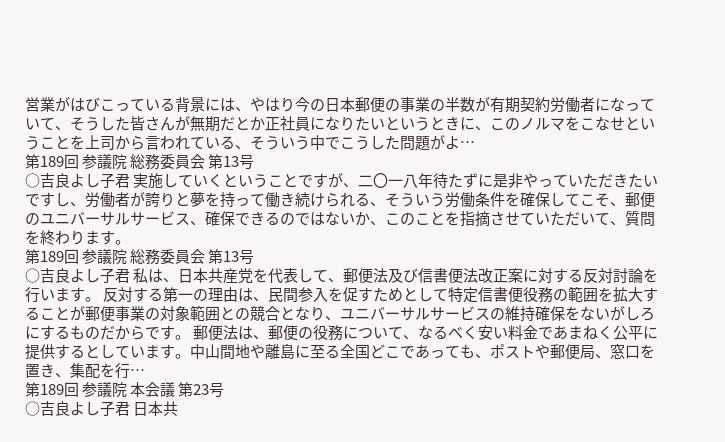営業がはびこっている背景には、やはり今の日本郵便の事業の半数が有期契約労働者になっていて、そうした皆さんが無期だとか正社員になりたいというときに、このノルマをこなせということを上司から言われている、そういう中でこうした問題がよ…
第189回 参議院 総務委員会 第13号
○吉良よし子君 実施していくということですが、二〇一八年待たずに是非やっていただきたいですし、労働者が誇りと夢を持って働き続けられる、そういう労働条件を確保してこそ、郵便のユニバーサルサービス、確保できるのではないか、このことを指摘させていただいて、質問を終わります。
第189回 参議院 総務委員会 第13号
○吉良よし子君 私は、日本共産党を代表して、郵便法及び信書便法改正案に対する反対討論を行います。 反対する第一の理由は、民間参入を促すためとして特定信書便役務の範囲を拡大することが郵便事業の対象範囲との競合となり、ユニバーサルサービスの維持確保をないがしろにするものだからです。 郵便法は、郵便の役務について、なるべく安い料金であまねく公平に提供するとしています。中山間地や離島に至る全国どこであっても、ポストや郵便局、窓口を置き、集配を行…
第189回 参議院 本会議 第23号
○吉良よし子君 日本共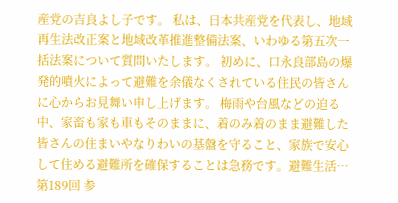産党の吉良よし子です。 私は、日本共産党を代表し、地域再生法改正案と地域改革推進整備法案、いわゆる第五次一括法案について質問いたします。 初めに、口永良部島の爆発的噴火によって避難を余儀なくされている住民の皆さんに心からお見舞い申し上げます。 梅雨や台風などの迫る中、家畜も家も車もそのままに、着のみ着のまま避難した皆さんの住まいやなりわいの基盤を守ること、家族で安心して住める避難所を確保することは急務です。避難生活…
第189回 参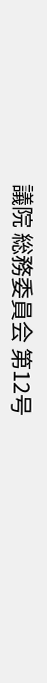議院 総務委員会 第12号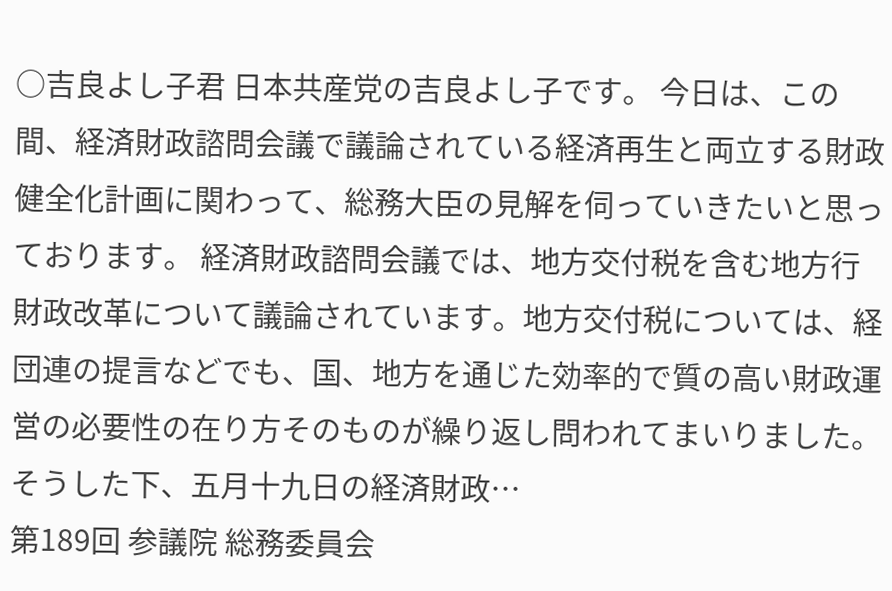○吉良よし子君 日本共産党の吉良よし子です。 今日は、この間、経済財政諮問会議で議論されている経済再生と両立する財政健全化計画に関わって、総務大臣の見解を伺っていきたいと思っております。 経済財政諮問会議では、地方交付税を含む地方行財政改革について議論されています。地方交付税については、経団連の提言などでも、国、地方を通じた効率的で質の高い財政運営の必要性の在り方そのものが繰り返し問われてまいりました。 そうした下、五月十九日の経済財政…
第189回 参議院 総務委員会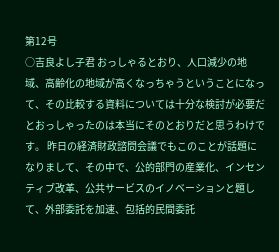第12号
○吉良よし子君 おっしゃるとおり、人口減少の地域、高齢化の地域が高くなっちゃうということになって、その比較する資料については十分な検討が必要だとおっしゃったのは本当にそのとおりだと思うわけです。 昨日の経済財政諮問会議でもこのことが話題になりまして、その中で、公的部門の産業化、インセンティブ改革、公共サービスのイノベーションと題して、外部委託を加速、包括的民間委託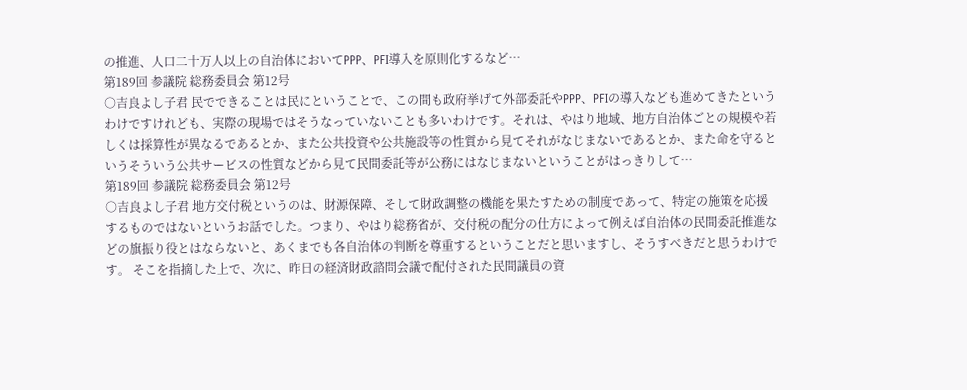の推進、人口二十万人以上の自治体においてPPP、PFI導入を原則化するなど…
第189回 参議院 総務委員会 第12号
○吉良よし子君 民でできることは民にということで、この間も政府挙げて外部委託やPPP、PFIの導入なども進めてきたというわけですけれども、実際の現場ではそうなっていないことも多いわけです。それは、やはり地域、地方自治体ごとの規模や若しくは採算性が異なるであるとか、また公共投資や公共施設等の性質から見てそれがなじまないであるとか、また命を守るというそういう公共サービスの性質などから見て民間委託等が公務にはなじまないということがはっきりして…
第189回 参議院 総務委員会 第12号
○吉良よし子君 地方交付税というのは、財源保障、そして財政調整の機能を果たすための制度であって、特定の施策を応援するものではないというお話でした。つまり、やはり総務省が、交付税の配分の仕方によって例えば自治体の民間委託推進などの旗振り役とはならないと、あくまでも各自治体の判断を尊重するということだと思いますし、そうすべきだと思うわけです。 そこを指摘した上で、次に、昨日の経済財政諮問会議で配付された民間議員の資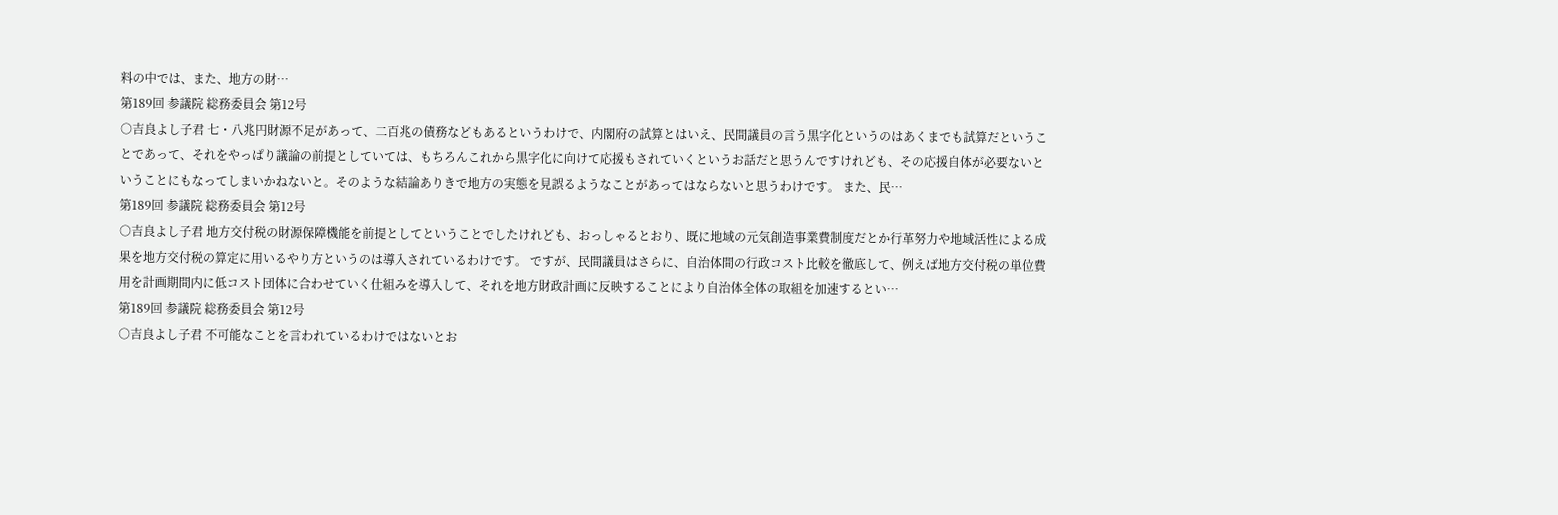料の中では、また、地方の財…
第189回 参議院 総務委員会 第12号
○吉良よし子君 七・八兆円財源不足があって、二百兆の債務などもあるというわけで、内閣府の試算とはいえ、民間議員の言う黒字化というのはあくまでも試算だということであって、それをやっぱり議論の前提としていては、もちろんこれから黒字化に向けて応援もされていくというお話だと思うんですけれども、その応援自体が必要ないということにもなってしまいかねないと。そのような結論ありきで地方の実態を見誤るようなことがあってはならないと思うわけです。 また、民…
第189回 参議院 総務委員会 第12号
○吉良よし子君 地方交付税の財源保障機能を前提としてということでしたけれども、おっしゃるとおり、既に地域の元気創造事業費制度だとか行革努力や地域活性による成果を地方交付税の算定に用いるやり方というのは導入されているわけです。 ですが、民間議員はさらに、自治体間の行政コスト比較を徹底して、例えば地方交付税の単位費用を計画期間内に低コスト団体に合わせていく仕組みを導入して、それを地方財政計画に反映することにより自治体全体の取組を加速するとい…
第189回 参議院 総務委員会 第12号
○吉良よし子君 不可能なことを言われているわけではないとお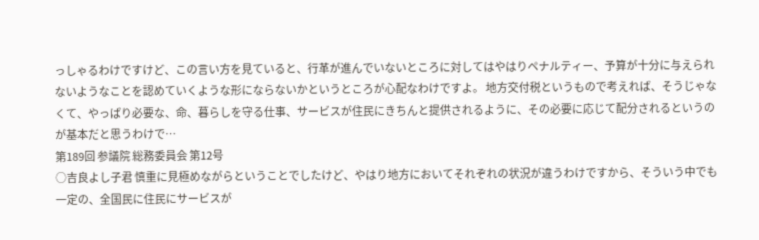っしゃるわけですけど、この言い方を見ていると、行革が進んでいないところに対してはやはりペナルティー、予算が十分に与えられないようなことを認めていくような形にならないかというところが心配なわけですよ。 地方交付税というもので考えれば、そうじゃなくて、やっぱり必要な、命、暮らしを守る仕事、サービスが住民にきちんと提供されるように、その必要に応じて配分されるというのが基本だと思うわけで…
第189回 参議院 総務委員会 第12号
○吉良よし子君 慎重に見極めながらということでしたけど、やはり地方においてそれぞれの状況が違うわけですから、そういう中でも一定の、全国民に住民にサービスが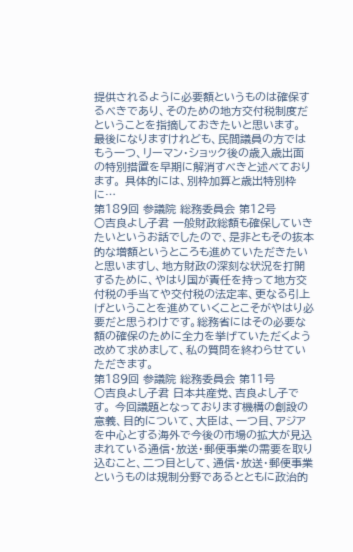提供されるように必要額というものは確保するべきであり、そのための地方交付税制度だということを指摘しておきたいと思います。 最後になりますけれども、民間議員の方ではもう一つ、リーマン・ショック後の歳入歳出面の特別措置を早期に解消すべきと述べております。 具体的には、別枠加算と歳出特別枠に…
第189回 参議院 総務委員会 第12号
○吉良よし子君 一般財政総額も確保していきたいというお話でしたので、是非ともその抜本的な増額というところも進めていただきたいと思いますし、地方財政の深刻な状況を打開するために、やはり国が責任を持って地方交付税の手当てや交付税の法定率、更なる引上げということを進めていくことこそがやはり必要だと思うわけです。総務省にはその必要な額の確保のために全力を挙げていただくよう改めて求めまして、私の質問を終わらせていただきます。
第189回 参議院 総務委員会 第11号
○吉良よし子君 日本共産党、吉良よし子です。 今回議題となっております機構の創設の意義、目的について、大臣は、一つ目、アジアを中心とする海外で今後の市場の拡大が見込まれている通信・放送・郵便事業の需要を取り込むこと、二つ目として、通信・放送・郵便事業というものは規制分野であるとともに政治的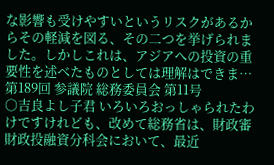な影響も受けやすいというリスクがあるからその軽減を図る、その二つを挙げられました。しかしこれは、アジアへの投資の重要性を述べたものとしては理解はできま…
第189回 参議院 総務委員会 第11号
○吉良よし子君 いろいろおっしゃられたわけですけれども、改めて総務省は、財政審財政投融資分科会において、最近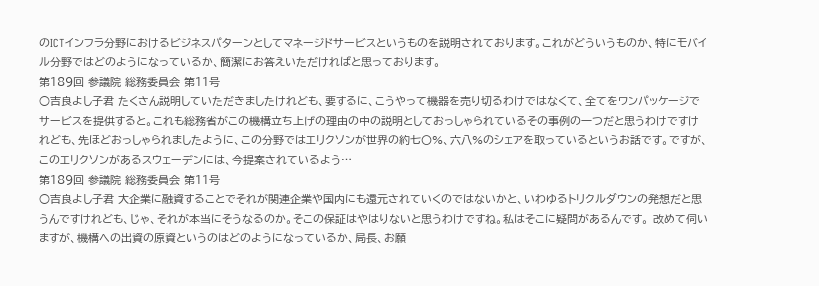のICTインフラ分野におけるビジネスパターンとしてマネージドサービスというものを説明されております。これがどういうものか、特にモバイル分野ではどのようになっているか、簡潔にお答えいただければと思っております。
第189回 参議院 総務委員会 第11号
○吉良よし子君 たくさん説明していただきましたけれども、要するに、こうやって機器を売り切るわけではなくて、全てをワンパッケージでサービスを提供すると。これも総務省がこの機構立ち上げの理由の中の説明としておっしゃられているその事例の一つだと思うわけですけれども、先ほどおっしゃられましたように、この分野ではエリクソンが世界の約七〇%、六八%のシェアを取っているというお話です。ですが、このエリクソンがあるスウェーデンには、今提案されているよう…
第189回 参議院 総務委員会 第11号
○吉良よし子君 大企業に融資することでそれが関連企業や国内にも還元されていくのではないかと、いわゆるトリクルダウンの発想だと思うんですけれども、じゃ、それが本当にそうなるのか。そこの保証はやはりないと思うわけですね。私はそこに疑問があるんです。 改めて伺いますが、機構への出資の原資というのはどのようになっているか、局長、お願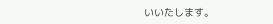いいたします。